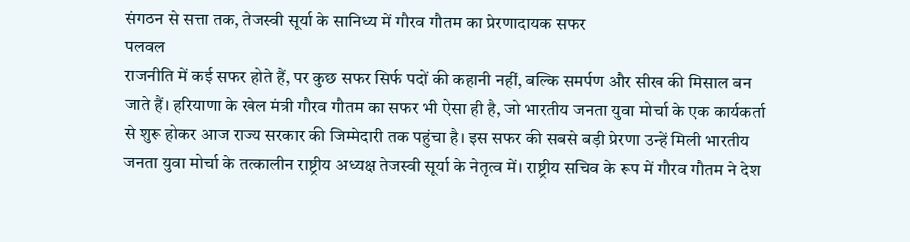संगठन से सत्ता तक, तेजस्वी सूर्या के सानिध्य में गौरव गौतम का प्रेरणादायक सफर
पलवल
राजनीति में कई सफर होते हैं, पर कुछ सफर सिर्फ पदों की कहानी नहीं, बल्कि समर्पण और सीख की मिसाल बन जाते हैं। हरियाणा के खेल मंत्री गौरव गौतम का सफर भी ऐसा ही है, जो भारतीय जनता युवा मोर्चा के एक कार्यकर्ता से शुरू होकर आज राज्य सरकार की जिम्मेदारी तक पहुंचा है। इस सफर की सबसे बड़ी प्रेरणा उन्हें मिली भारतीय जनता युवा मोर्चा के तत्कालीन राष्ट्रीय अध्यक्ष तेजस्वी सूर्या के नेतृत्व में। राष्ट्रीय सचिव के रूप में गौरव गौतम ने देश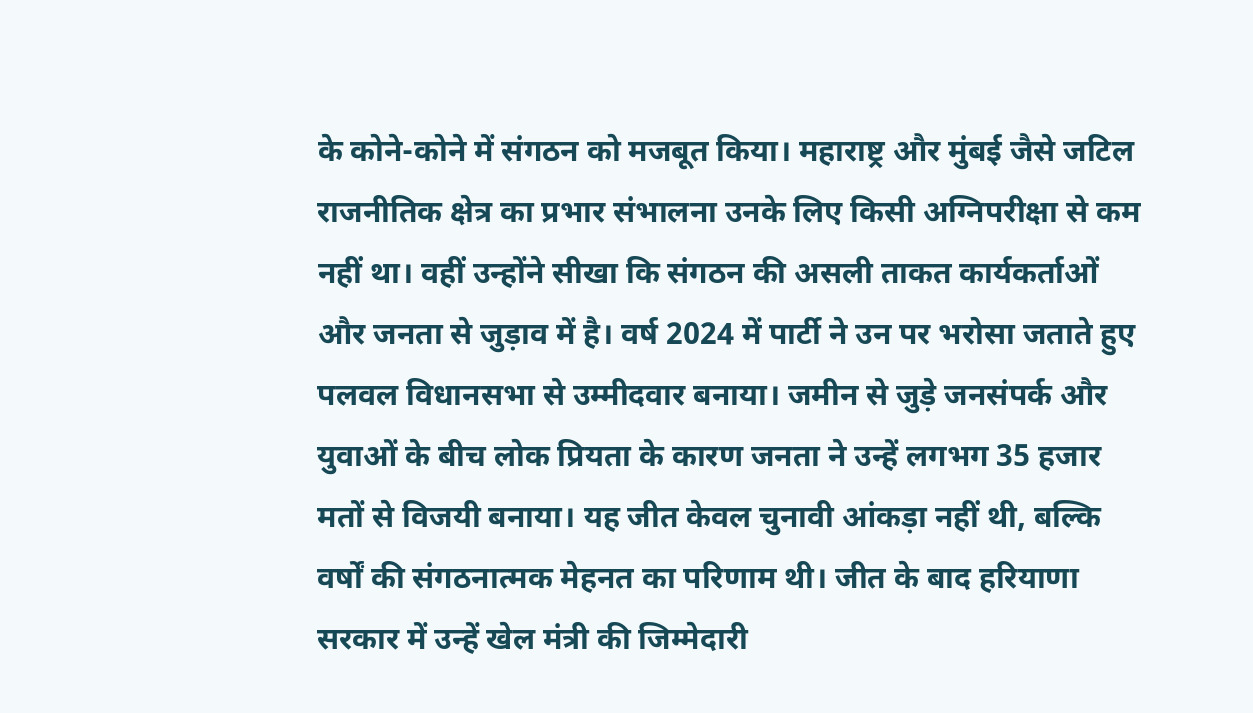के कोने-कोने में संगठन को मजबूत किया। महाराष्ट्र और मुंबई जैसे जटिल राजनीतिक क्षेत्र का प्रभार संभालना उनके लिए किसी अग्निपरीक्षा से कम नहीं था। वहीं उन्होंने सीखा कि संगठन की असली ताकत कार्यकर्ताओं और जनता से जुड़ाव में है। वर्ष 2024 में पार्टी ने उन पर भरोसा जताते हुए पलवल विधानसभा से उम्मीदवार बनाया। जमीन से जुड़े जनसंपर्क और युवाओं के बीच लोक प्रियता के कारण जनता ने उन्हें लगभग 35 हजार मतों से विजयी बनाया। यह जीत केवल चुनावी आंकड़ा नहीं थी, बल्कि वर्षों की संगठनात्मक मेहनत का परिणाम थी। जीत के बाद हरियाणा सरकार में उन्हें खेल मंत्री की जिम्मेदारी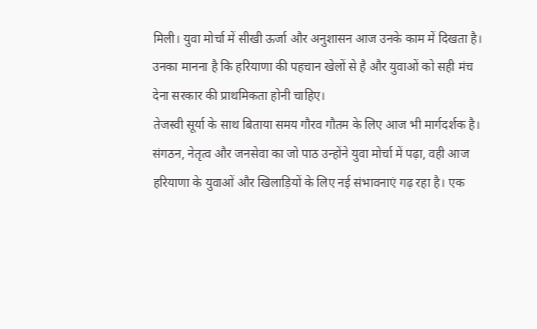मिली। युवा मोर्चा में सीखी ऊर्जा और अनुशासन आज उनके काम में दिखता है। उनका मानना है कि हरियाणा की पहचान खेलों से है और युवाओं को सही मंच देना सरकार की प्राथमिकता होनी चाहिए।
तेजस्वी सूर्या के साथ बिताया समय गौरव गौतम के लिए आज भी मार्गदर्शक है। संगठन, नेतृत्व और जनसेवा का जो पाठ उन्होंने युवा मोर्चा में पढ़ा, वही आज हरियाणा के युवाओं और खिलाड़ियों के लिए नई संभावनाएं गढ़ रहा है। एक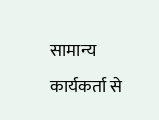सामान्य कार्यकर्ता से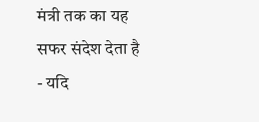मंत्री तक का यह सफर संदेश देता है - यदि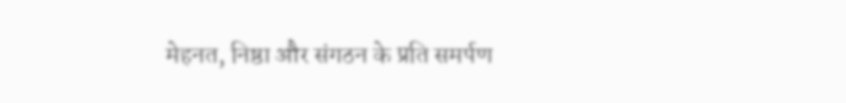मेहनत, निष्ठा और संगठन के प्रति समर्पण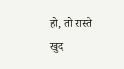हो, तो रास्ते खुद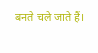बनते चले जाते हैं।